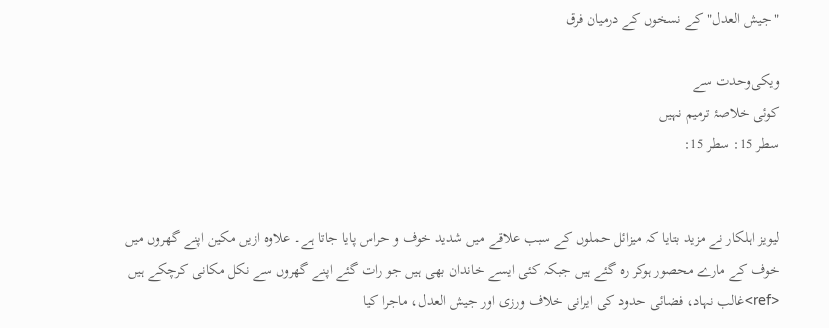"جیش العدل" کے نسخوں کے درمیان فرق

ویکی‌وحدت سے
کوئی خلاصۂ ترمیم نہیں
سطر 15: سطر 15:


لیویز اہلکار نے مزید بتایا کہ میزائل حملوں کے سبب علاقے میں شدید خوف و حراس پایا جاتا ہے۔ علاوہ ازیں مکین اپنے گھروں میں خوف کے مارے محصور ہوکر رہ گئے ہیں جبکہ کئی ایسے خاندان بھی ہیں جو رات گئے اپنے گھروں سے نکل مکانی کرچکے ہیں <ref>غالب نہاد، فضائی حدود کی ایرانی خلاف ورزی اور جیش العدل، ماجرا کیا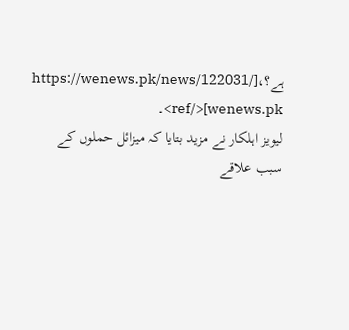ہے؟،[https://wenews.pk/news/122031/ wenews.pk]</ref>۔
لیویز اہلکار نے مزید بتایا کہ میزائل حملوں کے سبب علاقے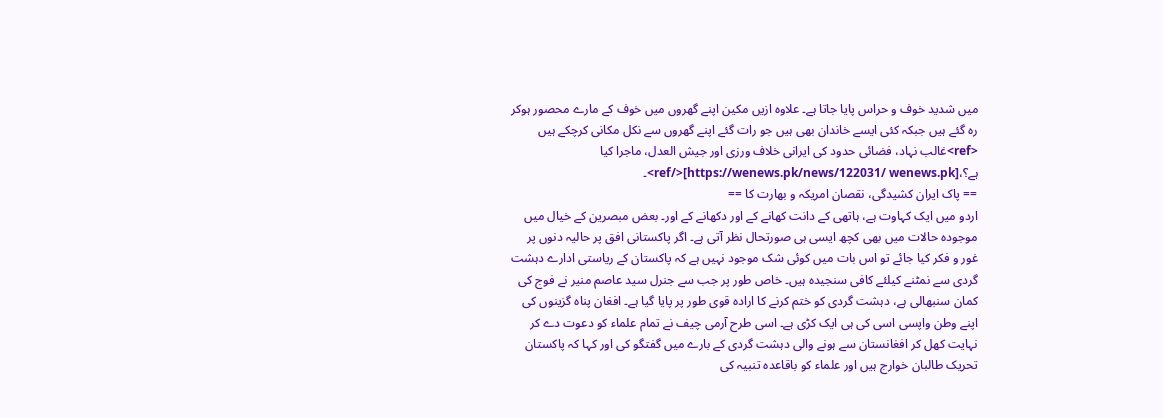میں شدید خوف و حراس پایا جاتا ہے۔ علاوہ ازیں مکین اپنے گھروں میں خوف کے مارے محصور ہوکر رہ گئے ہیں جبکہ کئی ایسے خاندان بھی ہیں جو رات گئے اپنے گھروں سے نکل مکانی کرچکے ہیں <ref>غالب نہاد، فضائی حدود کی ایرانی خلاف ورزی اور جیش العدل، ماجرا کیا ہے؟،[https://wenews.pk/news/122031/ wenews.pk]</ref>۔
== پاک ایران کشیدگی، نقصان امریکہ و بھارت کا ==
اردو میں ایک کہاوت ہے، ہاتھی کے دانت کھانے کے اور دکھانے کے اور۔ بعض مبصرین کے خیال میں موجودہ حالات میں بھی کچھ ایسی ہی صورتحال نظر آتی ہے۔ اگر پاکستانی افق پر حالیہ دنوں پر غور و فکر کیا جائے تو اس بات میں کوئی شک موجود نہیں ہے کہ پاکستان کے ریاستی ادارے دہشت گردی سے نمٹنے کیلئے کافی سنجیدہ ہیں۔ خاص طور پر جب سے جنرل سید عاصم منیر نے فوج کی کمان سنبھالی ہے، دہشت گردی کو ختم کرنے کا ارادہ قوی طور پر پایا گیا ہے۔ افغان پناہ گزینوں کی اپنے وطن واپسی اسی کی ہی ایک کڑی ہے۔ اسی طرح آرمی چیف نے تمام علماء کو دعوت دے کر نہایت کھل کر افغانستان سے ہونے والی دہشت گردی کے بارے میں گفتگو کی اور کہا کہ پاکستان تحریک طالبان خوارج ہیں اور علماء کو باقاعدہ تنبیہ کی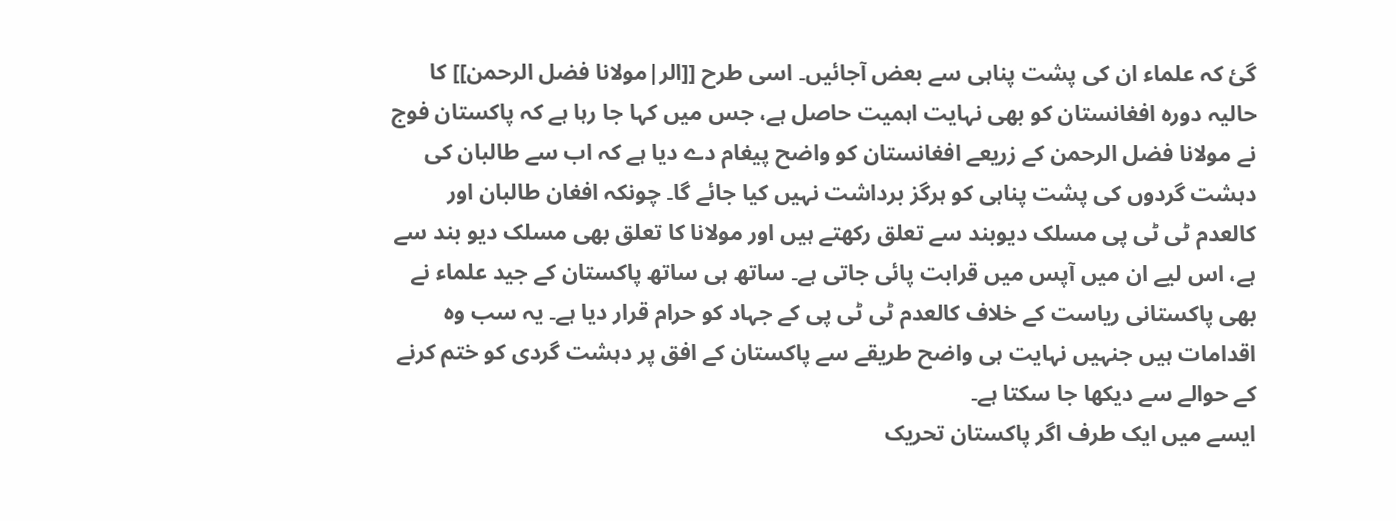گئ کہ علماء ان کی پشت پناہی سے بعض آجائیں۔ اسی طرح [[الر|مولانا فضل الرحمن]] کا حالیہ دورہ افغانستان کو بھی نہایت اہمیت حاصل ہے، جس میں کہا جا رہا ہے کہ پاکستان فوج نے مولانا فضل الرحمن کے زریعے افغانستان کو واضح پیغام دے دیا ہے کہ اب سے طالبان کی دہشت گردوں کی پشت پناہی کو ہرگز برداشت نہیں کیا جائے گا۔ چونکہ افغان طالبان اور کالعدم ٹی ٹی پی مسلک دیوبند سے تعلق رکھتے ہیں اور مولانا کا تعلق بھی مسلک دیو بند سے ہے، اس لیے ان میں آپس میں قرابت پائی جاتی ہے۔ ساتھ ہی ساتھ پاکستان کے جید علماء نے بھی پاکستانی ریاست کے خلاف کالعدم ٹی ٹی پی کے جہاد کو حرام قرار دیا ہے۔ یہ سب وہ اقدامات ہیں جنہیں نہایت ہی واضح طریقے سے پاکستان کے افق پر دہشت گردی کو ختم کرنے کے حوالے سے دیکھا جا سکتا ہے۔
ایسے میں ایک طرف اگر پاکستان تحریک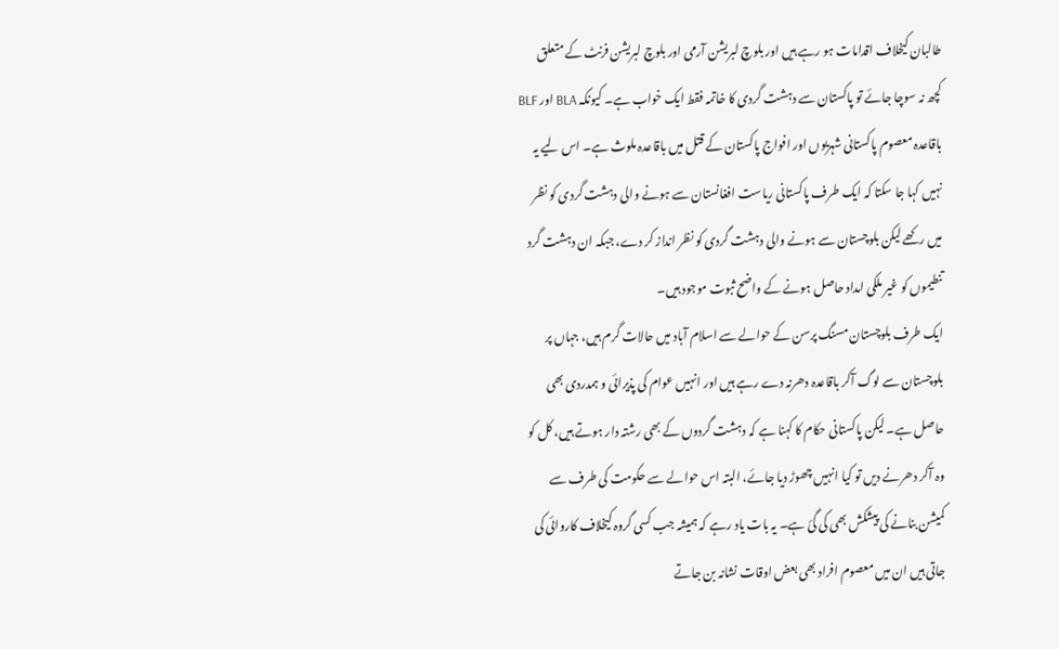طالبان کیخلاف اقدامات ہو رہے ہیں اور بلوچ لبریشن آرمی اور بلوچ لبریشن فرنٹ کے متعلق کچھ نہ سوچا جائے تو پاکستان سے دہشت گردی کا خاتمہ فقط ایک خواب ہے۔ کیونکہ BLA اور BLF باقاعدہ معصوم پاکستانی شہریوں اور افواج پاکستان کے قتل میں باقاعدہ ملوث ہے۔ اس لیے یہ نہیں کہا جا سکتا کہ ایک طرف پاکستانی ریاست افغانستان سے ہونے والی دہشت گردی کو نظر میں رکھے لیکن بلوچستان سے ہونے والی دہشت گردی کو نظر انداز کر دے، جبکہ ان دہشت گرد تنطیموں کو غیر ملکی امداد حاصل ہونے کے واضح ثبوت موجود ہیں۔
ایک طرف بلوچستان مسنگ پرسن کے حوالے سے اسلام آباد میں حالات گرم ہیں، جہاں پر بلوچستان سے لوگ آکر باقاعدہ دھرنہ دے رہے ہیں اور انہیں عوام کی پذیرائی و ہمدردی بھی حاصل ہے۔ لیکن پاکستانی حکام کا کہنا ہے کہ دہشت گردوں کے بھی رشتہ دار ہوتے ہیں، کل کو وہ آکر دھرنے دیں تو کیا انہیں چھوڑ دیا جائے، البتہ اس حوالے سے حکومت کی طرف سے کمیشن بنانے کی پیشکش بھی کی گئ ہے۔ یہ بات یاد رہے کہ ہمیشہ جب کسی گروہ کیخلاف کاروائی کی جاتی ہیں ان میں معصوم افراد بھی بعض اوقات نشانہ بن جاتے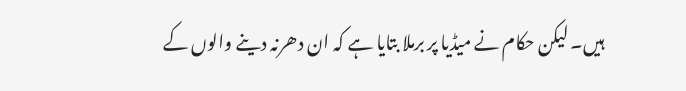ہیں۔ لیکن حکام نے میڈیا پر برملا بتایا ہے کہ ان دھرنہ دینے والوں کے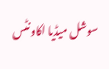سوشل میڈیا اکاونٹس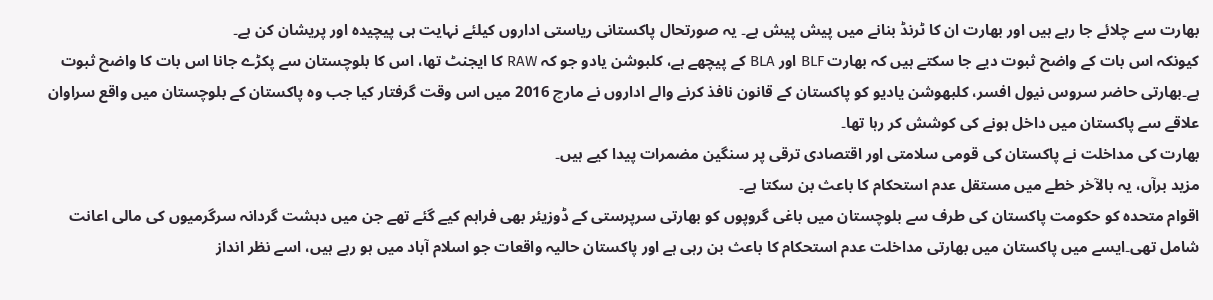بھارت سے چلائے جا رہے ہیں اور بھارت ان کا ٹرنڈ بنانے میں پیش پیش ہے۔ یہ صورتحال پاکستانی ریاستی اداروں کیلئے نہایت ہی پیچیدہ اور پریشان کن ہے۔
کیونکہ اس بات کے واضح ثبوت دیے جا سکتے ہیں کہ بھارت BLF اور BLA کے پیچھے ہے، کلبوشن یادو جو کہ RAW کا ایجنٹ تھا، اس کا بلوچستان سے پکڑے جانا اس بات کا واضح ثبوت ہے۔بھارتی حاضر سروس نیول افسر، کلبھوشن یادیو کو پاکستان کے قانون نافذ کرنے والے اداروں نے مارچ 2016 میں اس وقت گرفتار کیا جب وہ پاکستان کے بلوچستان میں واقع سراوان علاقے سے پاکستان میں داخل ہونے کی کوشش کر رہا تھا۔
بھارت کی مداخلت نے پاکستان کی قومی سلامتی اور اقتصادی ترقی پر سنگین مضمرات پیدا کیے ہیں۔
مزید برآں، یہ بالآخر خطے میں مستقل عدم استحکام کا باعث بن سکتا ہے۔
اقوام متحدہ کو حکومت پاکستان کی طرف سے بلوچستان میں باغی گروپوں کو بھارتی سرپرستی کے ڈوزیئر بھی فراہم کیے گئے تھے جن میں دہشت گردانہ سرگرمیوں کی مالی اعانت شامل تھی۔ایسے میں پاکستان میں بھارتی مداخلت عدم استحکام کا باعث بن رہی ہے اور پاکستان حالیہ واقعات جو اسلام آباد میں ہو رہے ہیں، اسے نظر انداز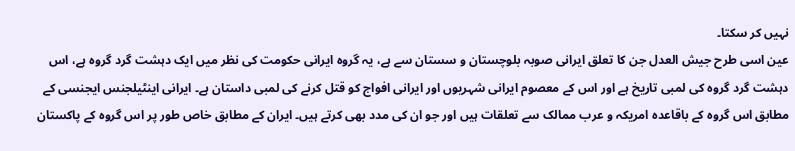نہیں کر سکتا۔
عین اسی طرح جیش العدل جن کا تعلق ایرانی صوبہ بلوچستان و سستان سے ہے، یہ گروہ ایرانی حکومت کی نظر میں ایک دہشت گرد گروہ ہے، اس دہشت گرد گروہ کی لمبی تاریخ ہے اور اس کے معصوم ایرانی شہریوں اور ایرانی افواج کو قتل کرنے کی لمبی داستان ہے۔ ایرانی اینٹیلجنس ایجنسی کے مطابق اس گروہ کے باقاعدہ امریکہ و عرب ممالک سے تعلقات ہیں اور جو ان کی مدد بھی کرتے ہیں۔ ایران کے مطابق خاص طور پر اس گروہ کے پاکستان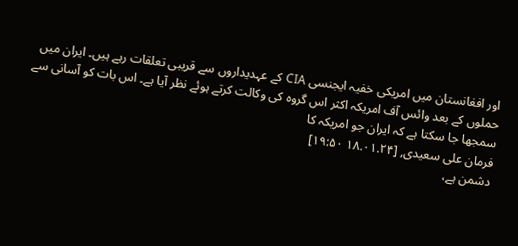اور افغانستان میں امریکی خفیہ ایجنسی CIA کے عہدیداروں سے قریبی تعلقات رہے ہیں۔ ایران میں حملوں کے بعد وائس آف امریکہ اکثر اس گروہ کی وکالت کرتے ہوئے نظر آیا ہے۔ اس بات کو آسانی سے سمجھا جا سکتا ہے کہ ایران جو امریکہ کا
فرمان علی سعیدی, [۱۸.۰۱.۲۴ ۱۹:۵۰]
دشمن ہے،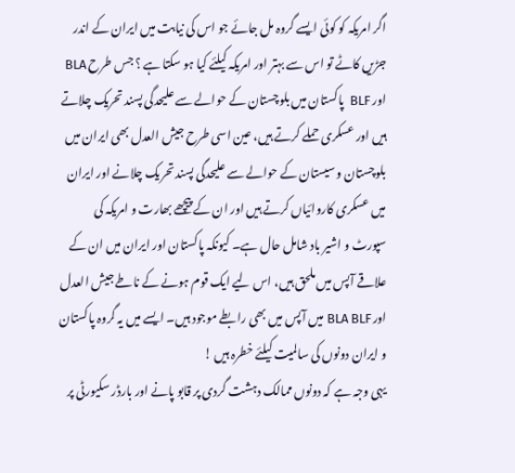اگر امریکہ کو کوئی ایسے گروہ مل جائے جو اس کی نیابت میں ایران کے اندر جڑیں کاٹے تو اس سے بہتر اور امریکہ کیلئے کیا ہو سکتا ہے ؟ جس طرح BLA اور BLF  پاکستان میں بلوچستان کے حوالے سے علیحدگی پسند تحریک چلاتے ہیں اور عسکری حملے کرتے ہیں، عین اسی طرح جیش العدل بھی ایران میں بلوچستان و سیستان کے حوالے سے علیحدگی پسند تحریک چلانے اور ایران میں عسکری کاروائیاں کرتے ہیں اور ان کے پیچھے بھارت و امریکہ کی سپورٹ و اشیر باد شامل حال ہے۔ کیونکہ پاکستان اور ایران میں ان کے علاقے آپس میں ملحق ہیں، اس لیے ایک قوم ہونے کے ناطے جیش العدل اور BLA BLF میں آپس میں بھی رابطے موجود ہیں۔ ایسے میں یہ گروہ پاکستان و ایران دونوں کی سالمیت کیلئے خطرہ ہیں !
یہی وجہ ہے کہ دونوں ممالک دہشت گردی پر قابو پانے اور بارڈر سکیورٹی پر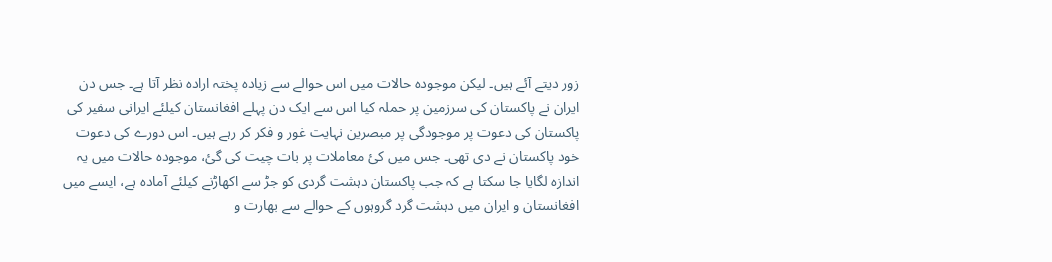زور دیتے آئے ہیں۔ لیکن موجودہ حالات میں اس حوالے سے زیادہ پختہ ارادہ نظر آتا ہے۔ جس دن ایران نے پاکستان کی سرزمین پر حملہ کیا اس سے ایک دن پہلے افغانستان کیلئے ایرانی سفیر کی پاکستان کی دعوت پر موجودگی پر مبصرین نہایت غور و فکر کر رہے ہیں۔ اس دورے کی دعوت خود پاکستان نے دی تھی۔ جس میں کئ معاملات پر بات چیت کی گئ، موجودہ حالات میں یہ اندازہ لگایا جا سکتا ہے کہ جب پاکستان دہشت گردی کو جڑ سے اکھاڑنے کیلئے آمادہ ہے، ایسے میں افغانستان و ایران میں دہشت گرد گروہوں کے حوالے سے بھارت و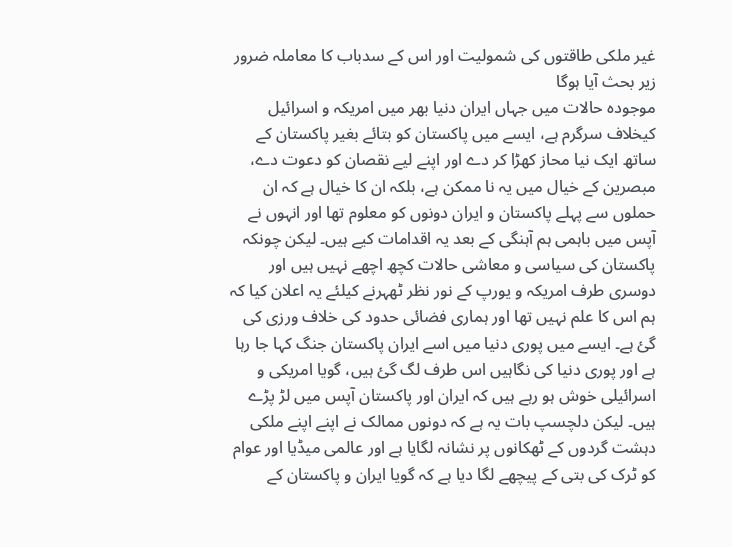غیر ملکی طاقتوں کی شمولیت اور اس کے سدباب کا معاملہ ضرور زیر بحث آیا ہوگا
موجودہ حالات میں جہاں ایران دنیا بھر میں امریکہ و اسرائیل کیخلاف سرگرم ہے، ایسے میں پاکستان کو بتائے بغیر پاکستان کے ساتھ ایک نیا محاز کھڑا کر دے اور اپنے لیے نقصان کو دعوت دے، مبصرین کے خیال میں یہ نا ممکن ہے، بلکہ ان کا خیال ہے کہ ان حملوں سے پہلے پاکستان و ایران دونوں کو معلوم تھا اور انہوں نے آپس میں باہمی ہم آہنگی کے بعد یہ اقدامات کیے ہیں۔ لیکن چونکہ پاکستان کی سیاسی و معاشی حالات کچھ اچھے نہیں ہیں اور دوسری طرف امریکہ و یورپ کے نور نظر ٹھہرنے کیلئے یہ اعلان کیا کہ ہم اس کا علم نہیں تھا اور ہماری فضائی حدود کی خلاف ورزی کی گئ ہے۔ ایسے میں پوری دنیا میں اسے ایران پاکستان جنگ کہا جا رہا ہے اور پوری دنیا کی نگاہیں اس طرف لگ گئ ہیں، گویا امریکی و اسرائیلی خوش ہو رہے ہیں کہ ایران اور پاکستان آپس میں لڑ پڑے ہیں۔ لیکن دلچسپ بات یہ ہے کہ دونوں ممالک نے اپنے اپنے ملکی دہشت گردوں کے ٹھکانوں پر نشانہ لگایا ہے اور عالمی میڈیا اور عوام کو ٹرک کی بتی کے پیچھے لگا دیا ہے کہ گویا ایران و پاکستان کے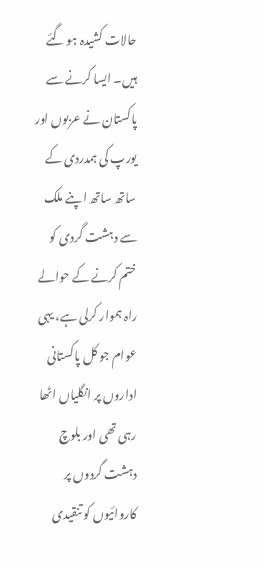حالات کشیدہ ہو گئے ہیں۔ ایسا کرنے سے پاکستان نے عربوں اور یورپ کی ہمدردی کے ساتھ ساتھ اپنے ملک سے دہشت گردی کو ختم کرنے کے حوالے راہ ہموار کرلی ہے، یہی عوام جو کل پاکستانی اداروں پر انگلیاں اٹھا رہی تھی اور بلوچ دہشت گردوں پر کاروائیوں کو تنقیدی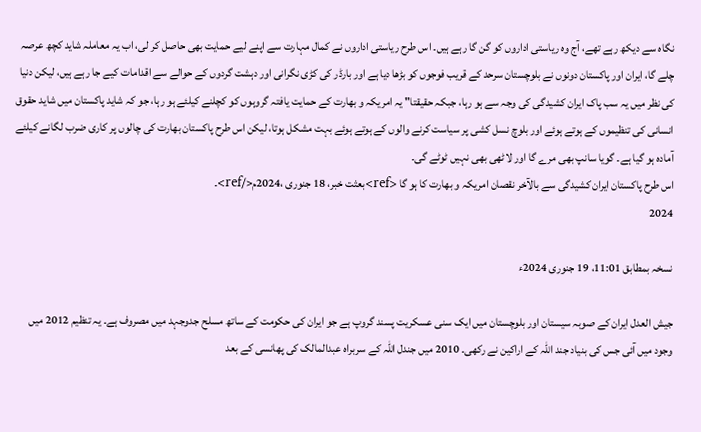نگاہ سے دیکھ رہے تھے، آج وہ ریاستی اداروں کو گن گا رہے ہیں۔ اس طرح ریاستی اداروں نے کمال مہارت سے اپنے لیے حمایت بھی حاصل کر لی، اب یہ معاملہ شاید کچھ عرصہ چلے گا، ایران اور پاکستان دونوں نے بلوچستان سرحد کے قریب فوجوں کو بڑھا دیا ہے اور بارڈر کی کڑی نگرانی اور دہشت گردوں کے حوالے سے اقدامات کیے جا رہے ہیں، لیکن دنیا کی نظر میں یہ سب پاک ایران کشیدگی کی وجہ سے ہو رہا، جبکہ حقیقتا" یہ امریکہ و بھارت کے حمایت یافتہ گروہوں کو کچلنے کیلئے ہو رہا، جو کہ شاید پاکستان میں شاید حقوق انسانی کی تنظیموں کے ہوتے ہوئے اور بلوچ نسل کشی پر سیاست کرنے والوں کے ہوتے ہوئے بہت مشکل ہوتا، لیکن اس طرح پاکستان بھارت کی چالوں پر کاری ضرب لگانے کیلئے آمادہ ہو گیا ہے۔ گویا سانپ بھی مرے گا اور لاٹھی بھی نہیں ٹوٹے گی۔
اس طرح پاکستان ایران کشیدگی سے بالآخر نقصان امریکہ و بھارت کا ہو گا <ref>بعثت خبر، 18 جنوری ،2024م</ref>۔
2024

نسخہ بمطابق 11:01، 19 جنوری 2024ء

جیش العدل ایران کے صوبہ سیستان اور بلوچستان میں ایک سنی عسکریت پسند گروپ ہے جو ایران کی حکومت کے ساتھ مسلح جدوجہد میں مصروف ہے۔ یہ تنظیم 2012 میں وجود میں آئی جس کی بنیاد جند اللہ کے اراکین نے رکھی۔ 2010 میں جندل اللہ کے سربراہ عبدالمالک کی پھانسی کے بعد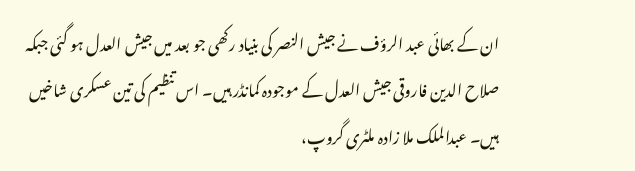ان کے بھائی عبد الرؤف نے جیش النصر کی بنیاد رکھی جو بعد میں جیش العدل ہو گئی جبکہ صلاح الدین فاروقی جیش العدل کے موجودہ کمانڈر ہیں۔ اس تنظیم کی تین عسکری شاخیں ہیں۔ عبدالملک ملا زادہ ملٹری گروپ،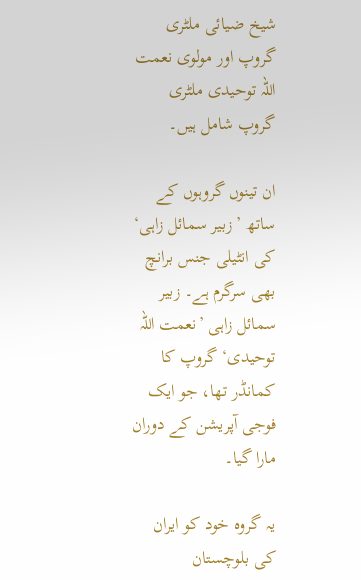شیخ ضیائی ملٹری گروپ اور مولوی نعمت اللہ توحیدی ملٹری گروپ شامل ہیں۔

ان تینوں گروہوں کے ساتھ ’زبیر سمائل زاہی‘ کی انٹیلی جنس برانچ بھی سرگرم ہے۔ زبیر سمائل زاہی ’نعمت اللہ توحیدی‘ گروپ کا کمانڈر تھا، جو ایک فوجی آپریشن کے دوران مارا گیا۔

یہ گروہ خود کو ایران کی بلوچستان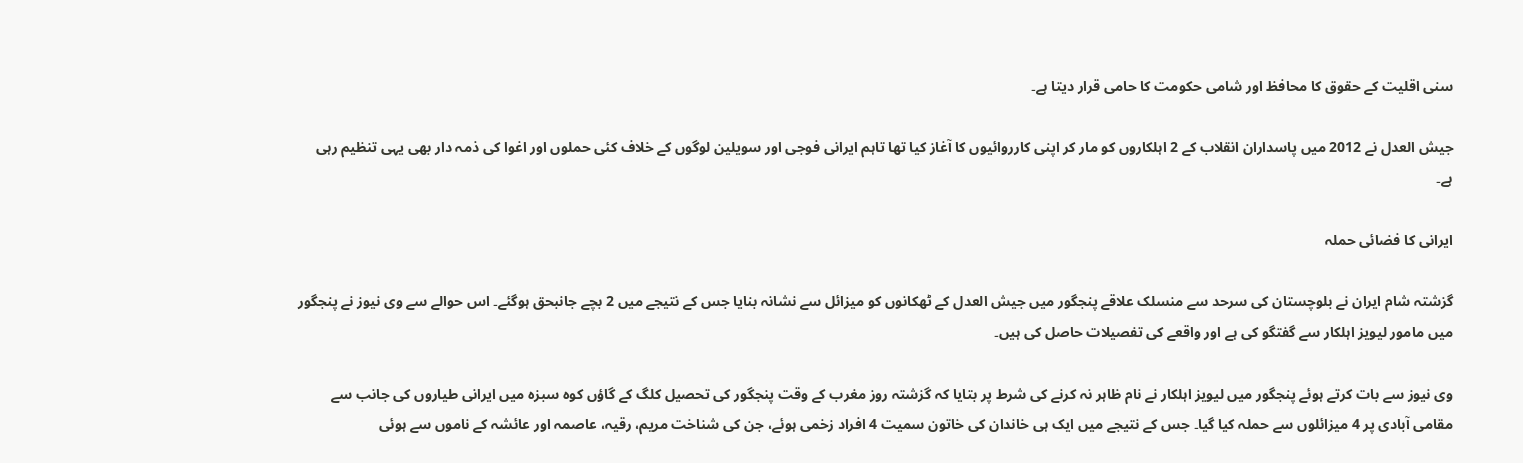سنی اقلیت کے حقوق کا محافظ اور شامی حکومت کا حامی قرار دیتا ہے۔

جیش العدل نے 2012 میں پاسداران انقلاب کے 2 اہلکاروں کو مار کر اپنی کارروائیوں کا آغاز کیا تھا تاہم ایرانی فوجی اور سویلین لوگوں کے خلاف کئی حملوں اور اغوا کی ذمہ دار بھی یہی تنظیم رہی ہے۔

ایرانی کا فضائی حملہ

گزشتہ شام ایران نے بلوچستان کی سرحد سے منسلک علاقے پنجگور میں جیش العدل کے ٹھکانوں کو میزائل سے نشانہ بنایا جس کے نتیجے میں 2 بچے جانبحق ہوگئے۔ اس حوالے سے وی نیوز نے پنجگور میں مامور لیویز اہلکار سے گفتگو کی ہے اور واقعے کی تفصیلات حاصل کی ہیں۔

وی نیوز سے بات کرتے ہوئے پنجگور میں لیویز اہلکار نے نام ظاہر نہ کرنے کی شرط پر بتایا کہ گزشتہ روز مغرب کے وقت پنجگور کی تحصیل کلگ کے گاؤں کوہ سبزہ میں ایرانی طیاروں کی جانب سے مقامی آبادی پر 4 میزائلوں سے حملہ کیا گیا۔ جس کے نتیجے میں ایک ہی خاندان کی خاتون سمیت 4 افراد زخمی ہوئے، جن کی شناخت مریم، رقیہ، عاصمہ اور عائشہ کے ناموں سے ہوئی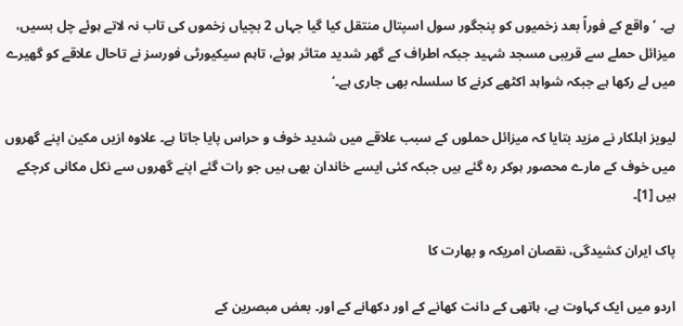ہے۔ ’واقع کے فوراً بعد زخمیوں کو پنجگور سول اسپتال منتقل کیا گیا جہاں 2 بچیاں زخموں کی تاب نہ لاتے ہوئے چل بسیں، میزائل حملے سے قریبی مسجد شہید جبکہ اطراف کے گھر شدید متاثر ہوئے، تاہم سیکیورٹی فورسز نے تاحال علاقے کو گھیرے میں لے رکھا ہے جبکہ شواہد اکٹھے کرنے کا سلسلہ بھی جاری ہے۔‘

لیویز اہلکار نے مزید بتایا کہ میزائل حملوں کے سبب علاقے میں شدید خوف و حراس پایا جاتا ہے۔ علاوہ ازیں مکین اپنے گھروں میں خوف کے مارے محصور ہوکر رہ گئے ہیں جبکہ کئی ایسے خاندان بھی ہیں جو رات گئے اپنے گھروں سے نکل مکانی کرچکے ہیں [1]۔

پاک ایران کشیدگی، نقصان امریکہ و بھارت کا

اردو میں ایک کہاوت ہے، ہاتھی کے دانت کھانے کے اور دکھانے کے اور۔ بعض مبصرین کے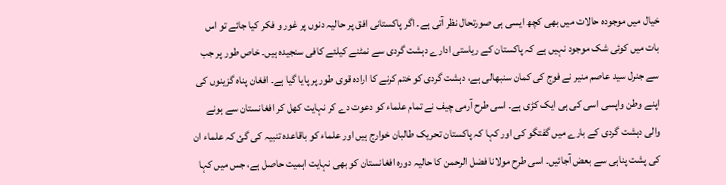خیال میں موجودہ حالات میں بھی کچھ ایسی ہی صورتحال نظر آتی ہے۔ اگر پاکستانی افق پر حالیہ دنوں پر غور و فکر کیا جائے تو اس بات میں کوئی شک موجود نہیں ہے کہ پاکستان کے ریاستی ادارے دہشت گردی سے نمٹنے کیلئے کافی سنجیدہ ہیں۔ خاص طور پر جب سے جنرل سید عاصم منیر نے فوج کی کمان سنبھالی ہے، دہشت گردی کو ختم کرنے کا ارادہ قوی طور پر پایا گیا ہے۔ افغان پناہ گزینوں کی اپنے وطن واپسی اسی کی ہی ایک کڑی ہے۔ اسی طرح آرمی چیف نے تمام علماء کو دعوت دے کر نہایت کھل کر افغانستان سے ہونے والی دہشت گردی کے بارے میں گفتگو کی اور کہا کہ پاکستان تحریک طالبان خوارج ہیں اور علماء کو باقاعدہ تنبیہ کی گئ کہ علماء ان کی پشت پناہی سے بعض آجائیں۔ اسی طرح مولانا فضل الرحمن کا حالیہ دورہ افغانستان کو بھی نہایت اہمیت حاصل ہے، جس میں کہا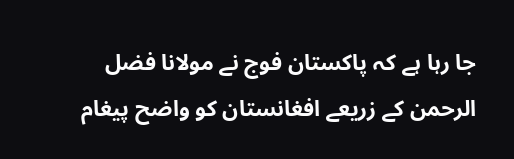جا رہا ہے کہ پاکستان فوج نے مولانا فضل الرحمن کے زریعے افغانستان کو واضح پیغام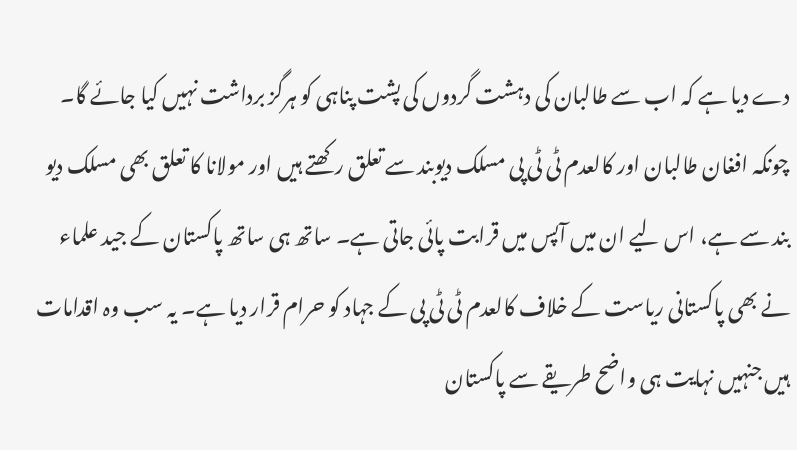دے دیا ہے کہ اب سے طالبان کی دہشت گردوں کی پشت پناہی کو ہرگز برداشت نہیں کیا جائے گا۔ چونکہ افغان طالبان اور کالعدم ٹی ٹی پی مسلک دیوبند سے تعلق رکھتے ہیں اور مولانا کا تعلق بھی مسلک دیو بند سے ہے، اس لیے ان میں آپس میں قرابت پائی جاتی ہے۔ ساتھ ہی ساتھ پاکستان کے جید علماء نے بھی پاکستانی ریاست کے خلاف کالعدم ٹی ٹی پی کے جہاد کو حرام قرار دیا ہے۔ یہ سب وہ اقدامات ہیں جنہیں نہایت ہی واضح طریقے سے پاکستان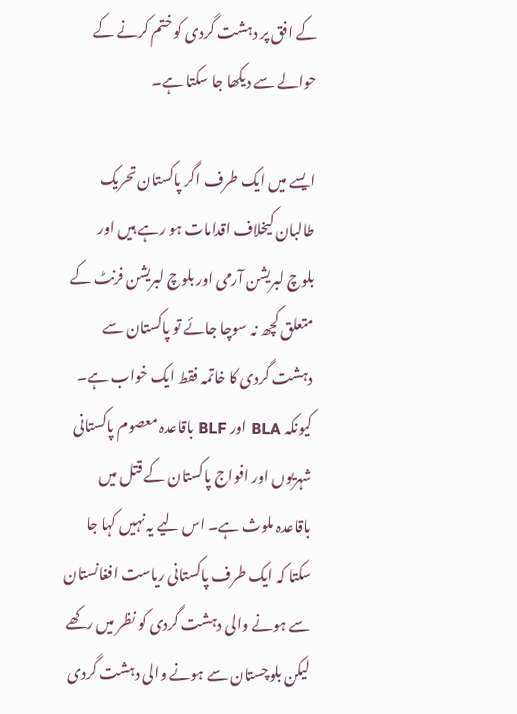کے افق پر دہشت گردی کو ختم کرنے کے حوالے سے دیکھا جا سکتا ہے۔

ایسے میں ایک طرف اگر پاکستان تحریک طالبان کیخلاف اقدامات ہو رہے ہیں اور بلوچ لبریشن آرمی اور بلوچ لبریشن فرنٹ کے متعلق کچھ نہ سوچا جائے تو پاکستان سے دہشت گردی کا خاتمہ فقط ایک خواب ہے۔ کیونکہ BLA اور BLF باقاعدہ معصوم پاکستانی شہریوں اور افواج پاکستان کے قتل میں باقاعدہ ملوث ہے۔ اس لیے یہ نہیں کہا جا سکتا کہ ایک طرف پاکستانی ریاست افغانستان سے ہونے والی دہشت گردی کو نظر میں رکھے لیکن بلوچستان سے ہونے والی دہشت گردی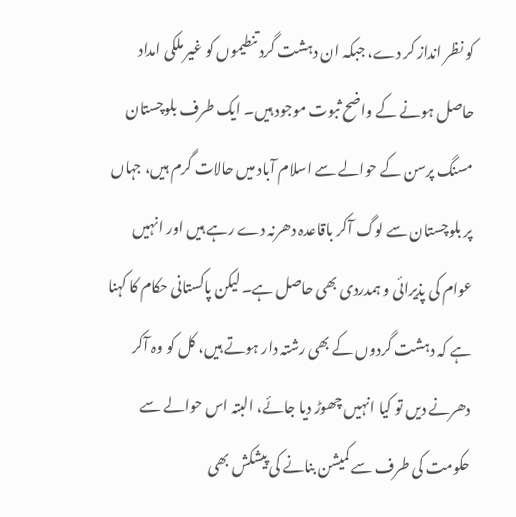کو نظر انداز کر دے، جبکہ ان دہشت گرد تنطیموں کو غیر ملکی امداد حاصل ہونے کے واضح ثبوت موجود ہیں۔ ایک طرف بلوچستان مسنگ پرسن کے حوالے سے اسلام آباد میں حالات گرم ہیں، جہاں پر بلوچستان سے لوگ آکر باقاعدہ دھرنہ دے رہے ہیں اور انہیں عوام کی پذیرائی و ہمدردی بھی حاصل ہے۔ لیکن پاکستانی حکام کا کہنا ہے کہ دہشت گردوں کے بھی رشتہ دار ہوتے ہیں، کل کو وہ آکر دھرنے دیں تو کیا انہیں چھوڑ دیا جائے، البتہ اس حوالے سے حکومت کی طرف سے کمیشن بنانے کی پیشکش بھی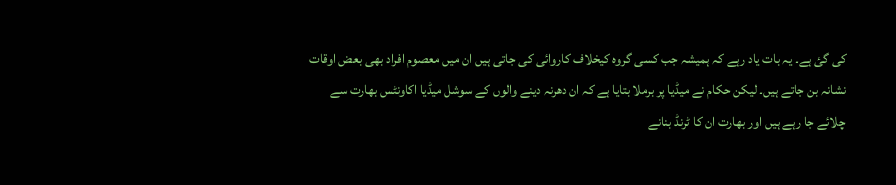کی گئ ہے۔ یہ بات یاد رہے کہ ہمیشہ جب کسی گروہ کیخلاف کاروائی کی جاتی ہیں ان میں معصوم افراد بھی بعض اوقات نشانہ بن جاتے ہیں۔ لیکن حکام نے میڈیا پر برملا بتایا ہے کہ ان دھرنہ دینے والوں کے سوشل میڈیا اکاونٹس بھارت سے چلائے جا رہے ہیں اور بھارت ان کا ٹرنڈ بنانے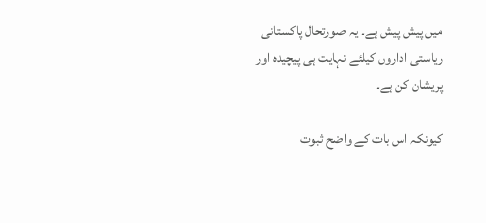میں پیش پیش ہے۔ یہ صورتحال پاکستانی ریاستی اداروں کیلئے نہایت ہی پیچیدہ اور پریشان کن ہے۔

کیونکہ اس بات کے واضح ثبوت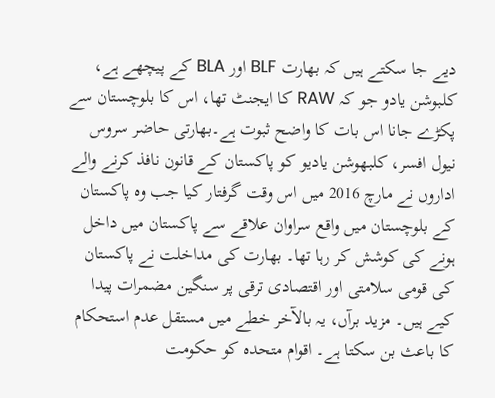دیے جا سکتے ہیں کہ بھارت BLF اور BLA کے پیچھے ہے، کلبوشن یادو جو کہ RAW کا ایجنٹ تھا، اس کا بلوچستان سے پکڑے جانا اس بات کا واضح ثبوت ہے۔بھارتی حاضر سروس نیول افسر، کلبھوشن یادیو کو پاکستان کے قانون نافذ کرنے والے اداروں نے مارچ 2016 میں اس وقت گرفتار کیا جب وہ پاکستان کے بلوچستان میں واقع سراوان علاقے سے پاکستان میں داخل ہونے کی کوشش کر رہا تھا۔ بھارت کی مداخلت نے پاکستان کی قومی سلامتی اور اقتصادی ترقی پر سنگین مضمرات پیدا کیے ہیں۔ مزید برآں، یہ بالآخر خطے میں مستقل عدم استحکام کا باعث بن سکتا ہے۔ اقوام متحدہ کو حکومت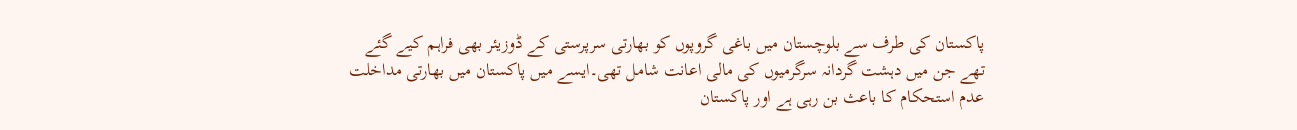پاکستان کی طرف سے بلوچستان میں باغی گروپوں کو بھارتی سرپرستی کے ڈوزیئر بھی فراہم کیے گئے تھے جن میں دہشت گردانہ سرگرمیوں کی مالی اعانت شامل تھی۔ایسے میں پاکستان میں بھارتی مداخلت عدم استحکام کا باعث بن رہی ہے اور پاکستان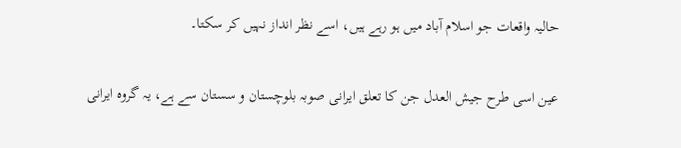حالیہ واقعات جو اسلام آباد میں ہو رہے ہیں، اسے نظر انداز نہیں کر سکتا۔

عین اسی طرح جیش العدل جن کا تعلق ایرانی صوبہ بلوچستان و سستان سے ہے، یہ گروہ ایرانی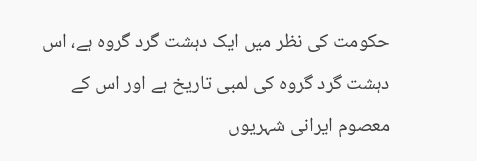حکومت کی نظر میں ایک دہشت گرد گروہ ہے، اس دہشت گرد گروہ کی لمبی تاریخ ہے اور اس کے معصوم ایرانی شہریوں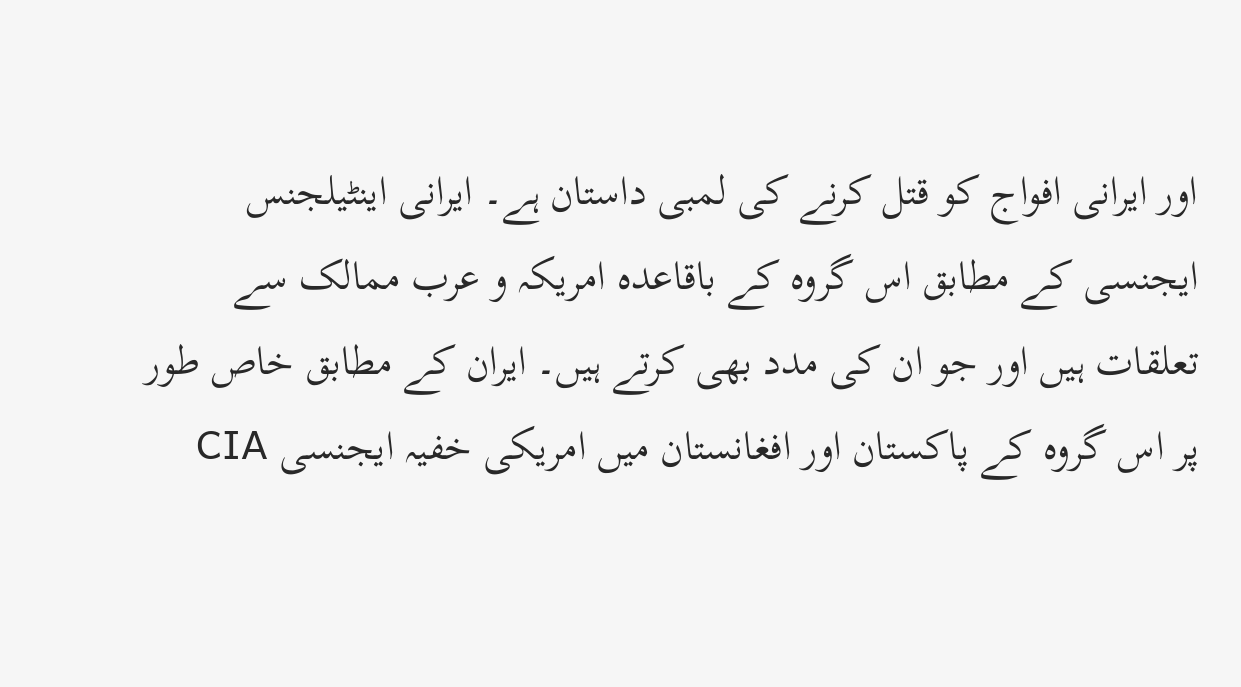اور ایرانی افواج کو قتل کرنے کی لمبی داستان ہے۔ ایرانی اینٹیلجنس ایجنسی کے مطابق اس گروہ کے باقاعدہ امریکہ و عرب ممالک سے تعلقات ہیں اور جو ان کی مدد بھی کرتے ہیں۔ ایران کے مطابق خاص طور پر اس گروہ کے پاکستان اور افغانستان میں امریکی خفیہ ایجنسی CIA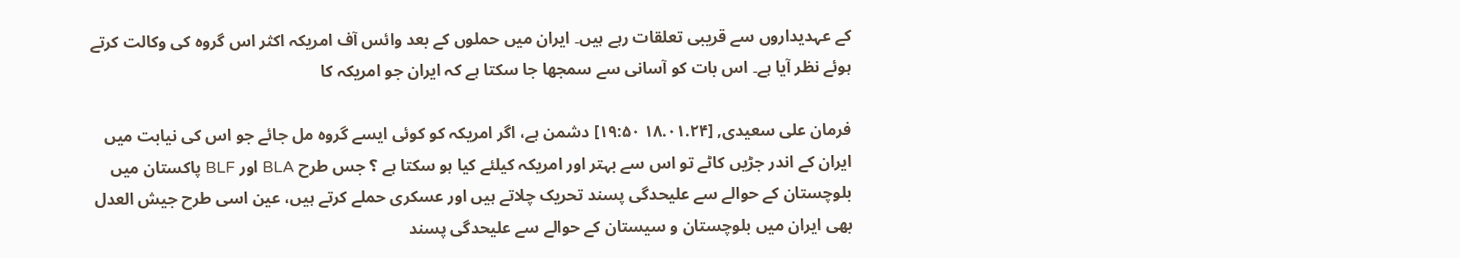کے عہدیداروں سے قریبی تعلقات رہے ہیں۔ ایران میں حملوں کے بعد وائس آف امریکہ اکثر اس گروہ کی وکالت کرتے ہوئے نظر آیا ہے۔ اس بات کو آسانی سے سمجھا جا سکتا ہے کہ ایران جو امریکہ کا

فرمان علی سعیدی, [۱۸.۰۱.۲۴ ۱۹:۵۰] دشمن ہے، اگر امریکہ کو کوئی ایسے گروہ مل جائے جو اس کی نیابت میں ایران کے اندر جڑیں کاٹے تو اس سے بہتر اور امریکہ کیلئے کیا ہو سکتا ہے ؟ جس طرح BLA اور BLF پاکستان میں بلوچستان کے حوالے سے علیحدگی پسند تحریک چلاتے ہیں اور عسکری حملے کرتے ہیں، عین اسی طرح جیش العدل بھی ایران میں بلوچستان و سیستان کے حوالے سے علیحدگی پسند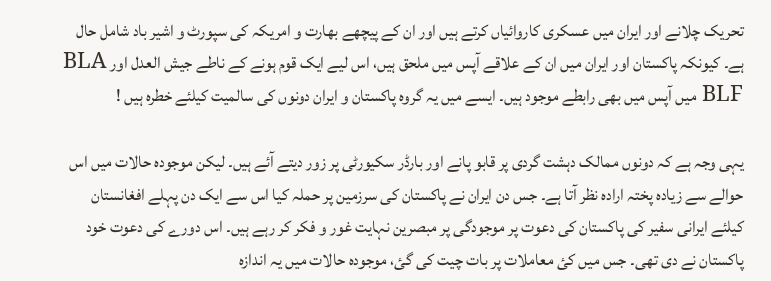تحریک چلانے اور ایران میں عسکری کاروائیاں کرتے ہیں اور ان کے پیچھے بھارت و امریکہ کی سپورٹ و اشیر باد شامل حال ہے۔ کیونکہ پاکستان اور ایران میں ان کے علاقے آپس میں ملحق ہیں، اس لیے ایک قوم ہونے کے ناطے جیش العدل اور BLA BLF میں آپس میں بھی رابطے موجود ہیں۔ ایسے میں یہ گروہ پاکستان و ایران دونوں کی سالمیت کیلئے خطرہ ہیں !

یہی وجہ ہے کہ دونوں ممالک دہشت گردی پر قابو پانے اور بارڈر سکیورٹی پر زور دیتے آئے ہیں۔ لیکن موجودہ حالات میں اس حوالے سے زیادہ پختہ ارادہ نظر آتا ہے۔ جس دن ایران نے پاکستان کی سرزمین پر حملہ کیا اس سے ایک دن پہلے افغانستان کیلئے ایرانی سفیر کی پاکستان کی دعوت پر موجودگی پر مبصرین نہایت غور و فکر کر رہے ہیں۔ اس دورے کی دعوت خود پاکستان نے دی تھی۔ جس میں کئ معاملات پر بات چیت کی گئ، موجودہ حالات میں یہ اندازہ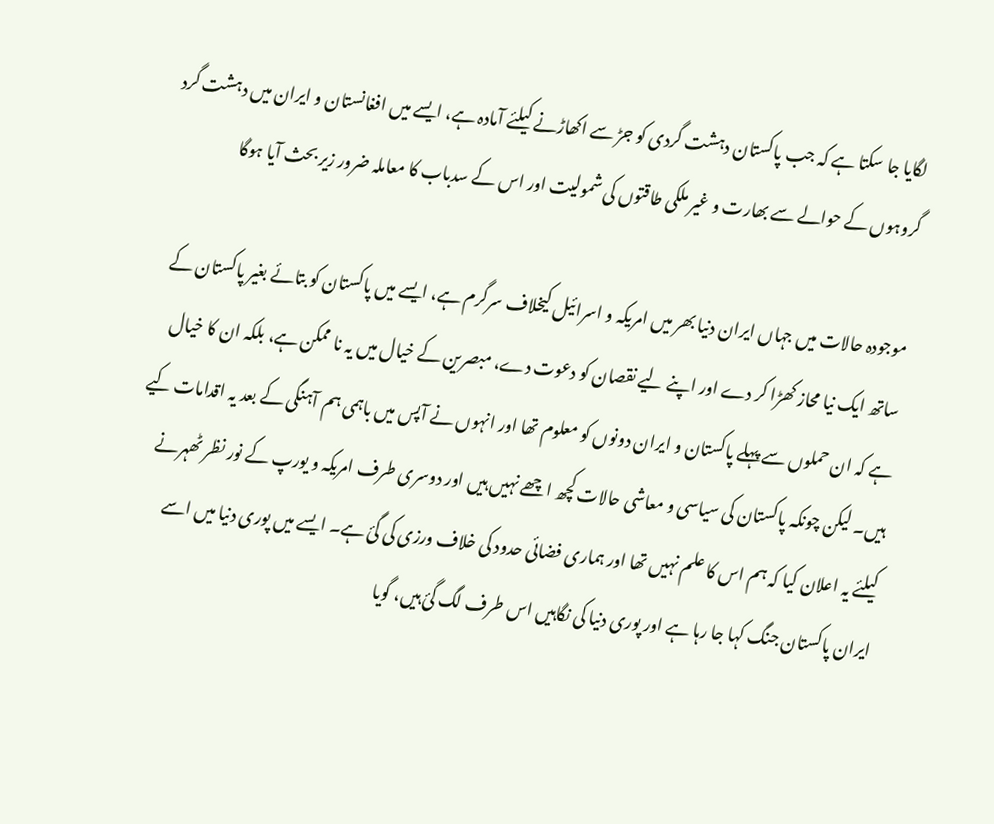لگایا جا سکتا ہے کہ جب پاکستان دہشت گردی کو جڑ سے اکھاڑنے کیلئے آمادہ ہے، ایسے میں افغانستان و ایران میں دہشت گرد گروہوں کے حوالے سے بھارت و غیر ملکی طاقتوں کی شمولیت اور اس کے سدباب کا معاملہ ضرور زیر بحث آیا ہوگا

موجودہ حالات میں جہاں ایران دنیا بھر میں امریکہ و اسرائیل کیخلاف سرگرم ہے، ایسے میں پاکستان کو بتائے بغیر پاکستان کے ساتھ ایک نیا محاز کھڑا کر دے اور اپنے لیے نقصان کو دعوت دے، مبصرین کے خیال میں یہ نا ممکن ہے، بلکہ ان کا خیال ہے کہ ان حملوں سے پہلے پاکستان و ایران دونوں کو معلوم تھا اور انہوں نے آپس میں باہمی ہم آہنگی کے بعد یہ اقدامات کیے ہیں۔ لیکن چونکہ پاکستان کی سیاسی و معاشی حالات کچھ اچھے نہیں ہیں اور دوسری طرف امریکہ و یورپ کے نور نظر ٹھہرنے کیلئے یہ اعلان کیا کہ ہم اس کا علم نہیں تھا اور ہماری فضائی حدود کی خلاف ورزی کی گئ ہے۔ ایسے میں پوری دنیا میں اسے ایران پاکستان جنگ کہا جا رہا ہے اور پوری دنیا کی نگاہیں اس طرف لگ گئ ہیں، گویا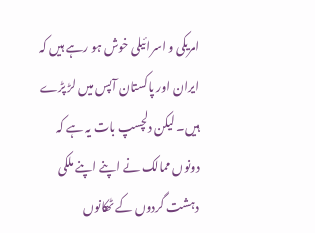امریکی و اسرائیلی خوش ہو رہے ہیں کہ ایران اور پاکستان آپس میں لڑ پڑے ہیں۔ لیکن دلچسپ بات یہ ہے کہ دونوں ممالک نے اپنے اپنے ملکی دہشت گردوں کے ٹھکانوں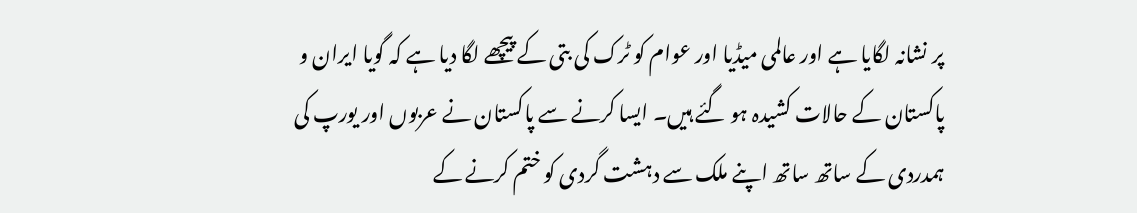پر نشانہ لگایا ہے اور عالمی میڈیا اور عوام کو ٹرک کی بتی کے پیچھے لگا دیا ہے کہ گویا ایران و پاکستان کے حالات کشیدہ ہو گئے ہیں۔ ایسا کرنے سے پاکستان نے عربوں اور یورپ کی ہمدردی کے ساتھ ساتھ اپنے ملک سے دہشت گردی کو ختم کرنے کے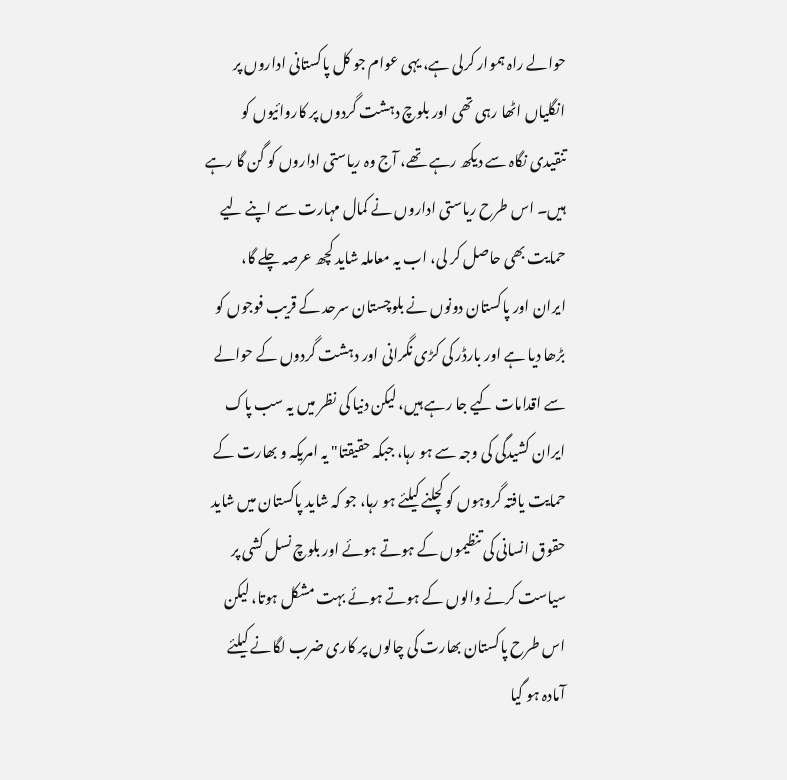حوالے راہ ہموار کرلی ہے، یہی عوام جو کل پاکستانی اداروں پر انگلیاں اٹھا رہی تھی اور بلوچ دہشت گردوں پر کاروائیوں کو تنقیدی نگاہ سے دیکھ رہے تھے، آج وہ ریاستی اداروں کو گن گا رہے ہیں۔ اس طرح ریاستی اداروں نے کمال مہارت سے اپنے لیے حمایت بھی حاصل کر لی، اب یہ معاملہ شاید کچھ عرصہ چلے گا، ایران اور پاکستان دونوں نے بلوچستان سرحد کے قریب فوجوں کو بڑھا دیا ہے اور بارڈر کی کڑی نگرانی اور دہشت گردوں کے حوالے سے اقدامات کیے جا رہے ہیں، لیکن دنیا کی نظر میں یہ سب پاک ایران کشیدگی کی وجہ سے ہو رہا، جبکہ حقیقتا" یہ امریکہ و بھارت کے حمایت یافتہ گروہوں کو کچلنے کیلئے ہو رہا، جو کہ شاید پاکستان میں شاید حقوق انسانی کی تنظیموں کے ہوتے ہوئے اور بلوچ نسل کشی پر سیاست کرنے والوں کے ہوتے ہوئے بہت مشکل ہوتا، لیکن اس طرح پاکستان بھارت کی چالوں پر کاری ضرب لگانے کیلئے آمادہ ہو گیا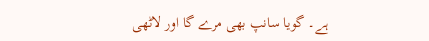ہے۔ گویا سانپ بھی مرے گا اور لاٹھی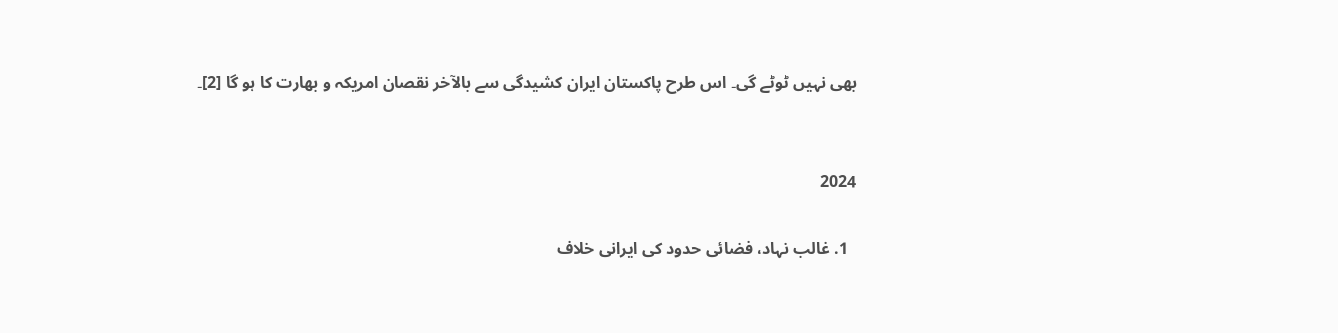بھی نہیں ٹوٹے گی۔ اس طرح پاکستان ایران کشیدگی سے بالآخر نقصان امریکہ و بھارت کا ہو گا [2]۔


2024

  1. غالب نہاد، فضائی حدود کی ایرانی خلاف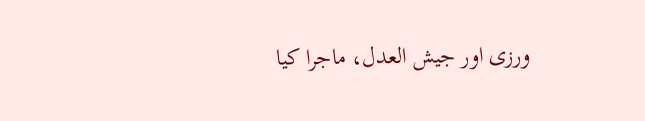ورزی اور جیش العدل، ماجرا کیا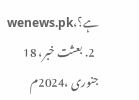ہے؟،wenews.pk
  2. بعثت خبر، 18 جنوری ،2024م